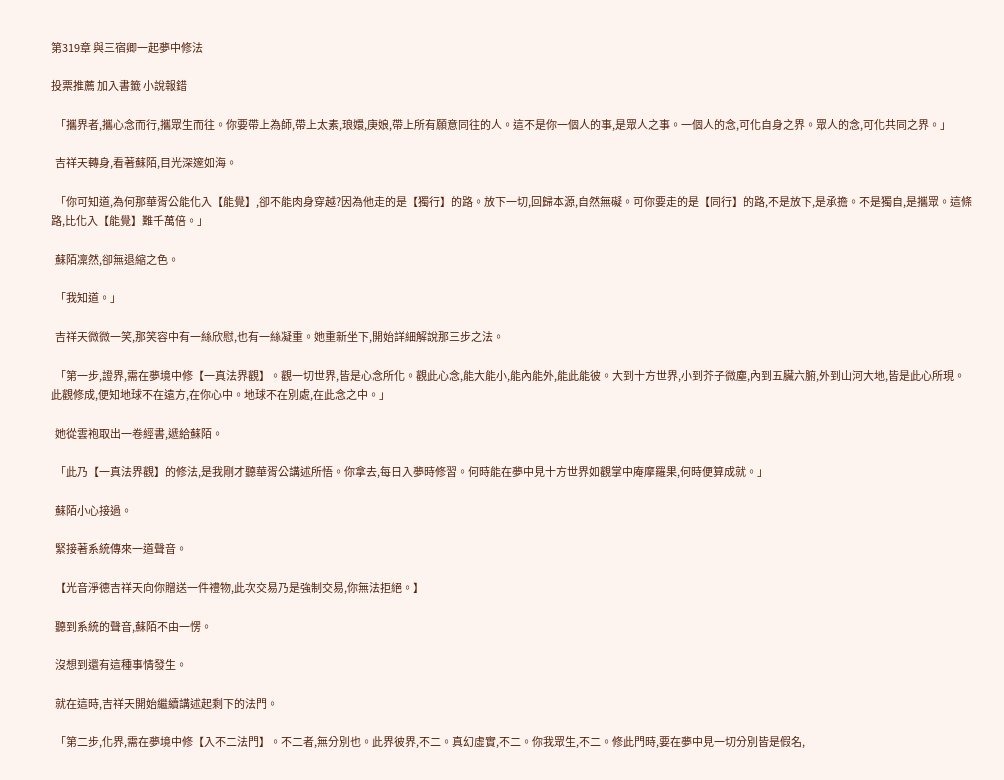第319章 與三宿卿一起夢中修法

投票推薦 加入書籤 小說報錯

  「攜界者,攜心念而行,攜眾生而往。你要帶上為師,帶上太素,琅嬛,庚娘,帶上所有願意同往的人。這不是你一個人的事,是眾人之事。一個人的念,可化自身之界。眾人的念,可化共同之界。」

  吉祥天轉身,看著蘇陌,目光深邃如海。

  「你可知道,為何那華胥公能化入【能覺】,卻不能肉身穿越?因為他走的是【獨行】的路。放下一切,回歸本源,自然無礙。可你要走的是【同行】的路,不是放下,是承擔。不是獨自,是攜眾。這條路,比化入【能覺】難千萬倍。」

  蘇陌凜然,卻無退縮之色。

  「我知道。」

  吉祥天微微一笑,那笑容中有一絲欣慰,也有一絲凝重。她重新坐下,開始詳細解說那三步之法。

  「第一步,證界,需在夢境中修【一真法界觀】。觀一切世界,皆是心念所化。觀此心念,能大能小,能內能外,能此能彼。大到十方世界,小到芥子微塵,內到五臟六腑,外到山河大地,皆是此心所現。此觀修成,便知地球不在遠方,在你心中。地球不在別處,在此念之中。」

  她從雲袍取出一卷經書,遞給蘇陌。

  「此乃【一真法界觀】的修法,是我剛才聽華胥公講述所悟。你拿去,每日入夢時修習。何時能在夢中見十方世界如觀掌中庵摩羅果,何時便算成就。」

  蘇陌小心接過。

  緊接著系統傳來一道聲音。

  【光音淨德吉祥天向你贈送一件禮物,此次交易乃是強制交易,你無法拒絕。】

  聽到系統的聲音,蘇陌不由一愣。

  沒想到還有這種事情發生。

  就在這時,吉祥天開始繼續講述起剩下的法門。

  「第二步,化界,需在夢境中修【入不二法門】。不二者,無分別也。此界彼界,不二。真幻虛實,不二。你我眾生,不二。修此門時,要在夢中見一切分別皆是假名,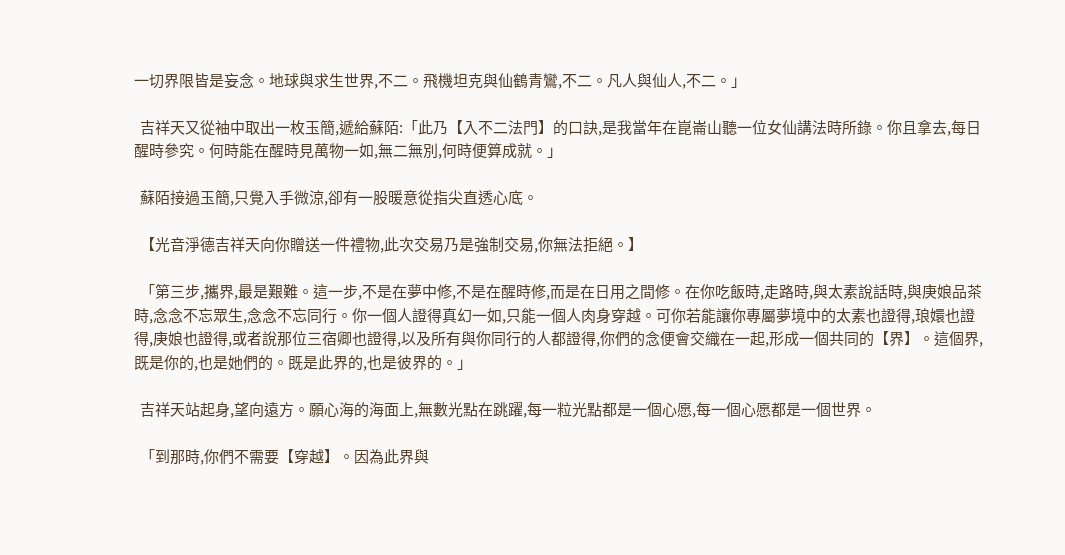一切界限皆是妄念。地球與求生世界,不二。飛機坦克與仙鶴青鸞,不二。凡人與仙人,不二。」

  吉祥天又從袖中取出一枚玉簡,遞給蘇陌:「此乃【入不二法門】的口訣,是我當年在崑崙山聽一位女仙講法時所錄。你且拿去,每日醒時參究。何時能在醒時見萬物一如,無二無別,何時便算成就。」

  蘇陌接過玉簡,只覺入手微涼,卻有一股暖意從指尖直透心底。

  【光音淨德吉祥天向你贈送一件禮物,此次交易乃是強制交易,你無法拒絕。】

  「第三步,攜界,最是艱難。這一步,不是在夢中修,不是在醒時修,而是在日用之間修。在你吃飯時,走路時,與太素說話時,與庚娘品茶時,念念不忘眾生,念念不忘同行。你一個人證得真幻一如,只能一個人肉身穿越。可你若能讓你專屬夢境中的太素也證得,琅嬛也證得,庚娘也證得,或者說那位三宿卿也證得,以及所有與你同行的人都證得,你們的念便會交織在一起,形成一個共同的【界】。這個界,既是你的,也是她們的。既是此界的,也是彼界的。」

  吉祥天站起身,望向遠方。願心海的海面上,無數光點在跳躍,每一粒光點都是一個心愿,每一個心愿都是一個世界。

  「到那時,你們不需要【穿越】。因為此界與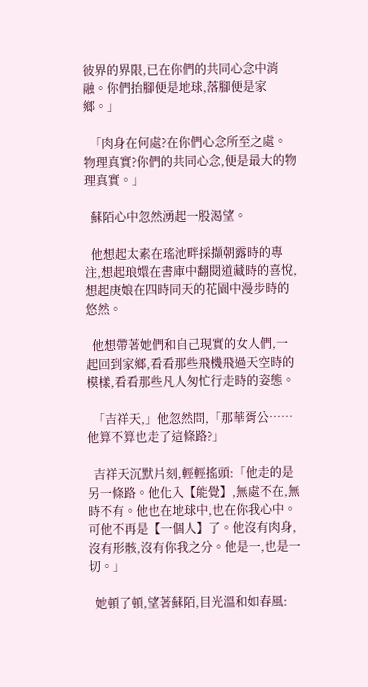彼界的界限,已在你們的共同心念中消融。你們抬腳便是地球,落腳便是家鄉。」

  「肉身在何處?在你們心念所至之處。物理真實?你們的共同心念,便是最大的物理真實。」

  蘇陌心中忽然湧起一股渴望。

  他想起太素在瑤池畔採擷朝露時的專注,想起琅嬛在書庫中翻閱道藏時的喜悅,想起庚娘在四時同天的花園中漫步時的悠然。

  他想帶著她們和自己現實的女人們,一起回到家鄉,看看那些飛機飛過天空時的模樣,看看那些凡人匆忙行走時的姿態。

  「吉祥天,」他忽然問,「那華胥公……他算不算也走了這條路?」

  吉祥天沉默片刻,輕輕搖頭:「他走的是另一條路。他化入【能覺】,無處不在,無時不有。他也在地球中,也在你我心中。可他不再是【一個人】了。他沒有肉身,沒有形骸,沒有你我之分。他是一,也是一切。」

  她頓了頓,望著蘇陌,目光溫和如春風: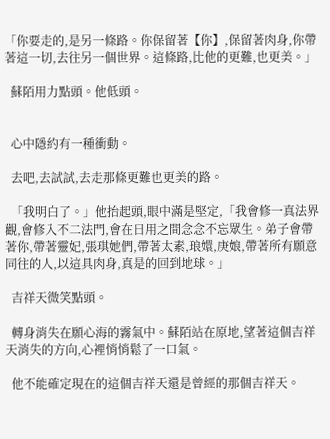「你要走的,是另一條路。你保留著【你】,保留著肉身,你帶著這一切,去往另一個世界。這條路,比他的更難,也更美。」

  蘇陌用力點頭。他低頭。


  心中隱約有一種衝動。

  去吧,去試試,去走那條更難也更美的路。

  「我明白了。」他抬起頭,眼中滿是堅定,「我會修一真法界觀,會修入不二法門,會在日用之間念念不忘眾生。弟子會帶著你,帶著靈妃,張琪她們,帶著太素,琅嬛,庚娘,帶著所有願意同往的人,以這具肉身,真是的回到地球。」

  吉祥天微笑點頭。

  轉身消失在願心海的霧氣中。蘇陌站在原地,望著這個吉祥天消失的方向,心裡悄悄鬆了一口氣。

  他不能確定現在的這個吉祥天還是曾經的那個吉祥天。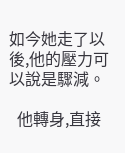如今她走了以後,他的壓力可以說是驟減。

  他轉身,直接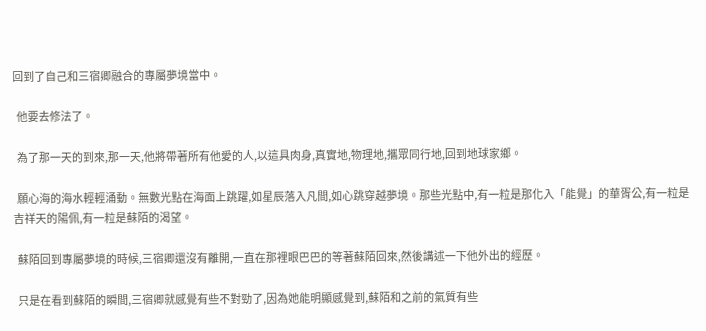回到了自己和三宿卿融合的專屬夢境當中。

  他要去修法了。

  為了那一天的到來,那一天,他將帶著所有他愛的人,以這具肉身,真實地,物理地,攜眾同行地,回到地球家鄉。

  願心海的海水輕輕涌動。無數光點在海面上跳躍,如星辰落入凡間,如心跳穿越夢境。那些光點中,有一粒是那化入「能覺」的華胥公,有一粒是吉祥天的陽佩,有一粒是蘇陌的渴望。

  蘇陌回到專屬夢境的時候,三宿卿還沒有離開,一直在那裡眼巴巴的等著蘇陌回來,然後講述一下他外出的經歷。

  只是在看到蘇陌的瞬間,三宿卿就感覺有些不對勁了,因為她能明顯感覺到,蘇陌和之前的氣質有些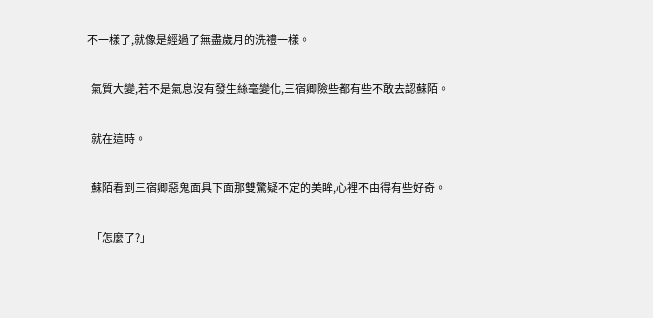不一樣了,就像是經過了無盡歲月的洗禮一樣。

  氣質大變,若不是氣息沒有發生絲毫變化,三宿卿險些都有些不敢去認蘇陌。

  就在這時。

  蘇陌看到三宿卿惡鬼面具下面那雙驚疑不定的美眸,心裡不由得有些好奇。

  「怎麼了?」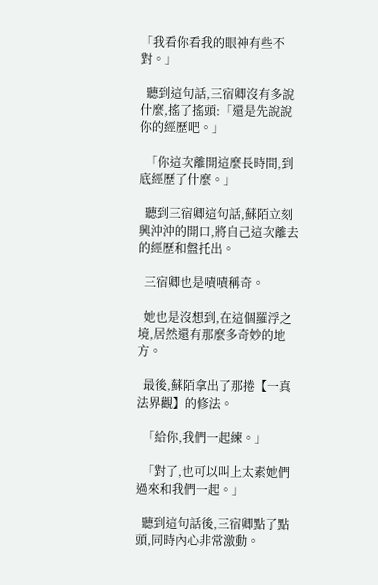「我看你看我的眼神有些不對。」

  聽到這句話,三宿卿沒有多說什麼,搖了搖頭:「還是先說說你的經歷吧。」

  「你這次離開這麼長時間,到底經歷了什麼。」

  聽到三宿卿這句話,蘇陌立刻興沖沖的開口,將自己這次離去的經歷和盤托出。

  三宿卿也是嘖嘖稱奇。

  她也是沒想到,在這個羅浮之境,居然還有那麼多奇妙的地方。

  最後,蘇陌拿出了那捲【一真法界觀】的修法。

  「給你,我們一起練。」

  「對了,也可以叫上太素她們過來和我們一起。」

  聽到這句話後,三宿卿點了點頭,同時內心非常激動。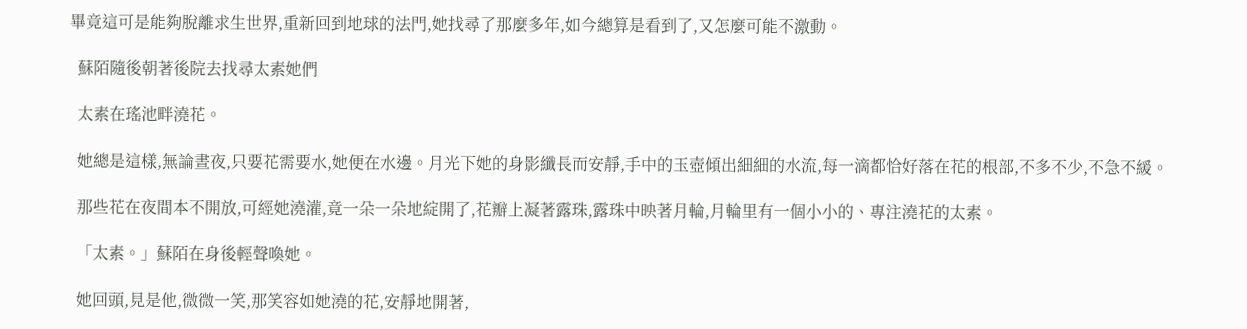畢竟這可是能夠脫離求生世界,重新回到地球的法門,她找尋了那麼多年,如今總算是看到了,又怎麼可能不激動。

  蘇陌隨後朝著後院去找尋太素她們

  太素在瑤池畔澆花。

  她總是這樣,無論晝夜,只要花需要水,她便在水邊。月光下她的身影纖長而安靜,手中的玉壺傾出細細的水流,每一滴都恰好落在花的根部,不多不少,不急不緩。

  那些花在夜間本不開放,可經她澆灌,竟一朵一朵地綻開了,花瓣上凝著露珠,露珠中映著月輪,月輪里有一個小小的、專注澆花的太素。

  「太素。」蘇陌在身後輕聲喚她。

  她回頭,見是他,微微一笑,那笑容如她澆的花,安靜地開著,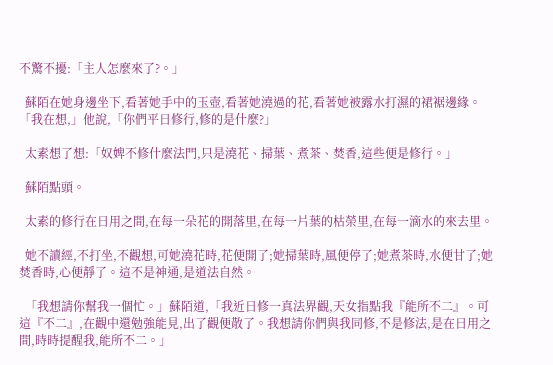不驚不擾:「主人怎麼來了?。」

  蘇陌在她身邊坐下,看著她手中的玉壺,看著她澆過的花,看著她被露水打濕的裙裾邊緣。「我在想,」他說,「你們平日修行,修的是什麼?」

  太素想了想:「奴婢不修什麼法門,只是澆花、掃葉、煮茶、焚香,這些便是修行。」

  蘇陌點頭。

  太素的修行在日用之間,在每一朵花的開落里,在每一片葉的枯榮里,在每一滴水的來去里。

  她不讀經,不打坐,不觀想,可她澆花時,花便開了;她掃葉時,風便停了;她煮茶時,水便甘了;她焚香時,心便靜了。這不是神通,是道法自然。

  「我想請你幫我一個忙。」蘇陌道,「我近日修一真法界觀,天女指點我『能所不二』。可這『不二』,在觀中還勉強能見,出了觀便散了。我想請你們與我同修,不是修法,是在日用之間,時時提醒我,能所不二。」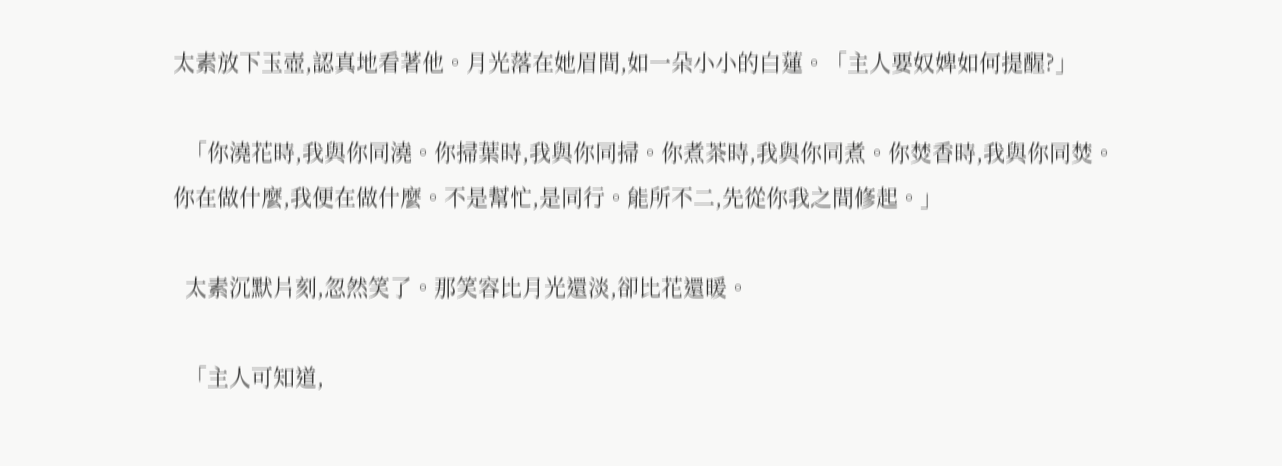太素放下玉壺,認真地看著他。月光落在她眉間,如一朵小小的白蓮。「主人要奴婢如何提醒?」

  「你澆花時,我與你同澆。你掃葉時,我與你同掃。你煮茶時,我與你同煮。你焚香時,我與你同焚。你在做什麼,我便在做什麼。不是幫忙,是同行。能所不二,先從你我之間修起。」

  太素沉默片刻,忽然笑了。那笑容比月光還淡,卻比花還暖。

  「主人可知道,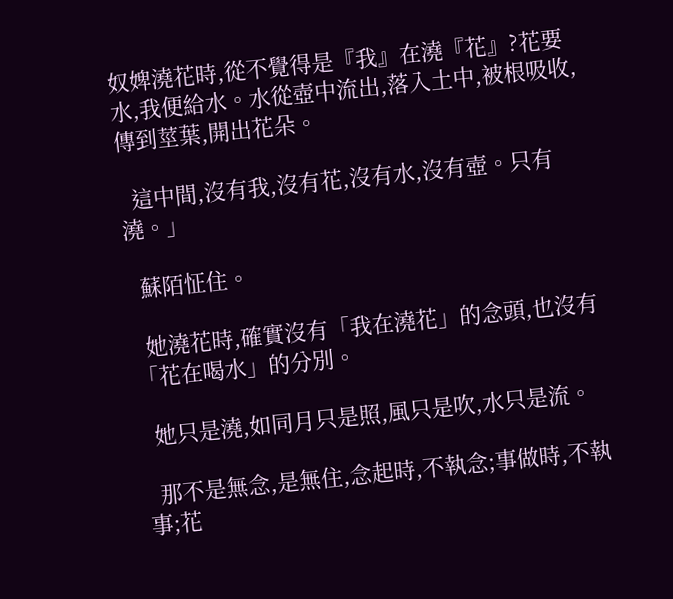奴婢澆花時,從不覺得是『我』在澆『花』?花要水,我便給水。水從壺中流出,落入土中,被根吸收,傳到莖葉,開出花朵。

  這中間,沒有我,沒有花,沒有水,沒有壺。只有澆。」

  蘇陌怔住。

  她澆花時,確實沒有「我在澆花」的念頭,也沒有「花在喝水」的分別。

  她只是澆,如同月只是照,風只是吹,水只是流。

  那不是無念,是無住,念起時,不執念;事做時,不執事;花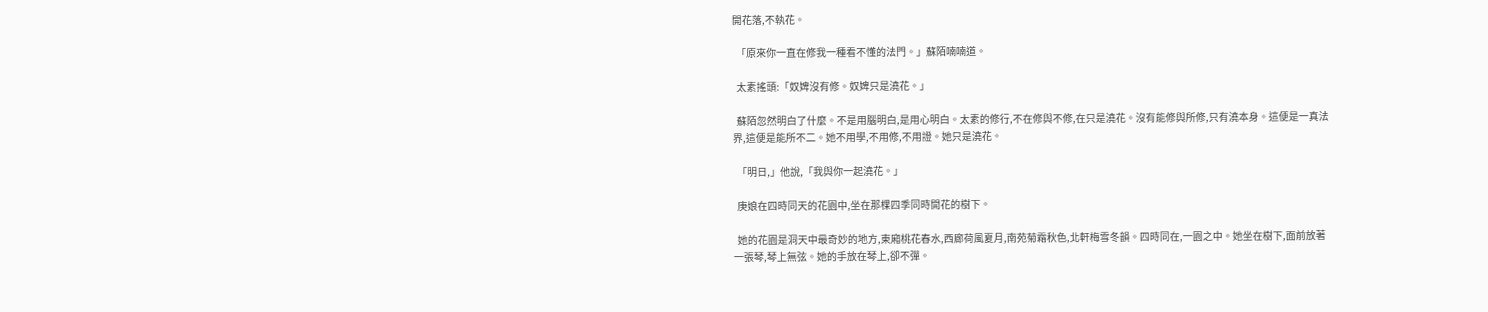開花落,不執花。

  「原來你一直在修我一種看不懂的法門。」蘇陌喃喃道。

  太素搖頭:「奴婢沒有修。奴婢只是澆花。」

  蘇陌忽然明白了什麼。不是用腦明白,是用心明白。太素的修行,不在修與不修,在只是澆花。沒有能修與所修,只有澆本身。這便是一真法界,這便是能所不二。她不用學,不用修,不用證。她只是澆花。

  「明日,」他說,「我與你一起澆花。」

  庚娘在四時同天的花園中,坐在那棵四季同時開花的樹下。

  她的花園是洞天中最奇妙的地方,東廂桃花春水,西廊荷風夏月,南苑菊霜秋色,北軒梅雪冬韻。四時同在,一園之中。她坐在樹下,面前放著一張琴,琴上無弦。她的手放在琴上,卻不彈。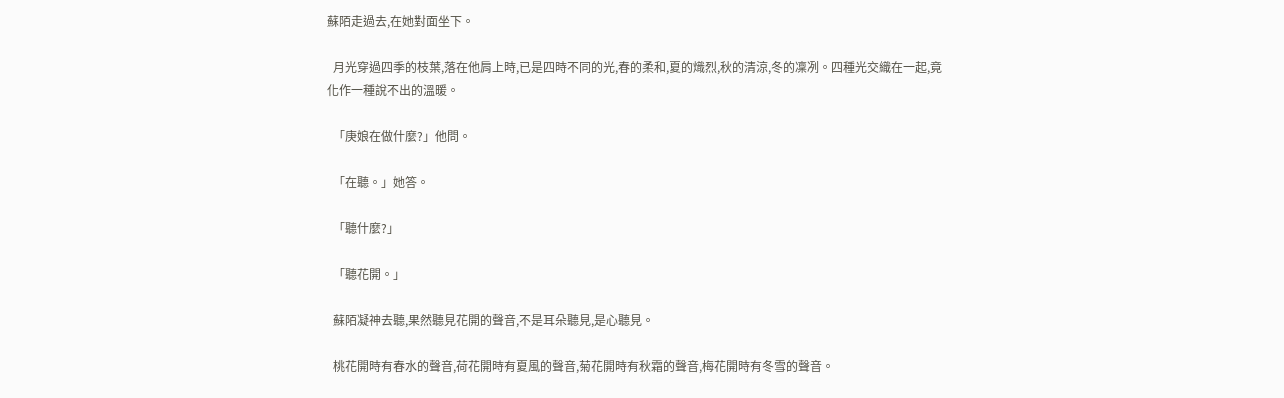蘇陌走過去,在她對面坐下。

  月光穿過四季的枝葉,落在他肩上時,已是四時不同的光,春的柔和,夏的熾烈,秋的清涼,冬的凜冽。四種光交織在一起,竟化作一種說不出的溫暖。

  「庚娘在做什麼?」他問。

  「在聽。」她答。

  「聽什麼?」

  「聽花開。」

  蘇陌凝神去聽,果然聽見花開的聲音,不是耳朵聽見,是心聽見。

  桃花開時有春水的聲音,荷花開時有夏風的聲音,菊花開時有秋霜的聲音,梅花開時有冬雪的聲音。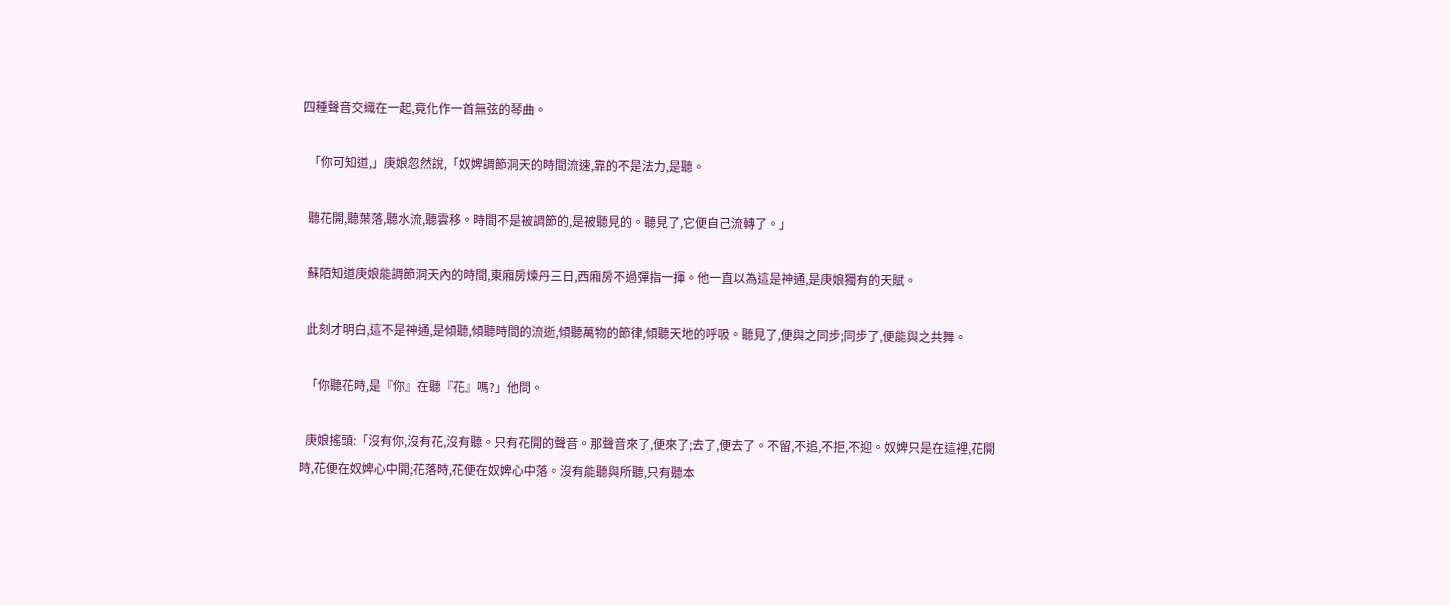四種聲音交織在一起,竟化作一首無弦的琴曲。

  「你可知道,」庚娘忽然說,「奴婢調節洞天的時間流速,靠的不是法力,是聽。

  聽花開,聽葉落,聽水流,聽雲移。時間不是被調節的,是被聽見的。聽見了,它便自己流轉了。」

  蘇陌知道庚娘能調節洞天內的時間,東廂房煉丹三日,西廂房不過彈指一揮。他一直以為這是神通,是庚娘獨有的天賦。

  此刻才明白,這不是神通,是傾聽,傾聽時間的流逝,傾聽萬物的節律,傾聽天地的呼吸。聽見了,便與之同步;同步了,便能與之共舞。

  「你聽花時,是『你』在聽『花』嗎?」他問。

  庚娘搖頭:「沒有你,沒有花,沒有聽。只有花開的聲音。那聲音來了,便來了;去了,便去了。不留,不追,不拒,不迎。奴婢只是在這裡,花開時,花便在奴婢心中開;花落時,花便在奴婢心中落。沒有能聽與所聽,只有聽本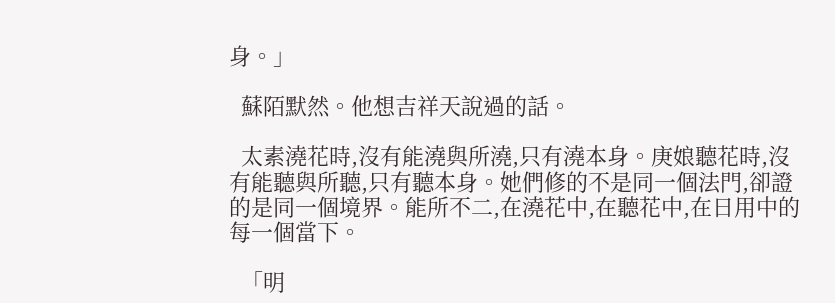身。」

  蘇陌默然。他想吉祥天說過的話。

  太素澆花時,沒有能澆與所澆,只有澆本身。庚娘聽花時,沒有能聽與所聽,只有聽本身。她們修的不是同一個法門,卻證的是同一個境界。能所不二,在澆花中,在聽花中,在日用中的每一個當下。

  「明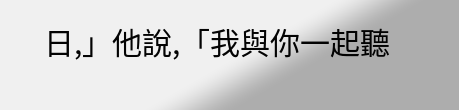日,」他說,「我與你一起聽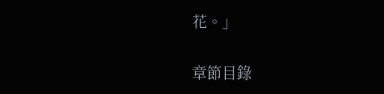花。」

章節目錄